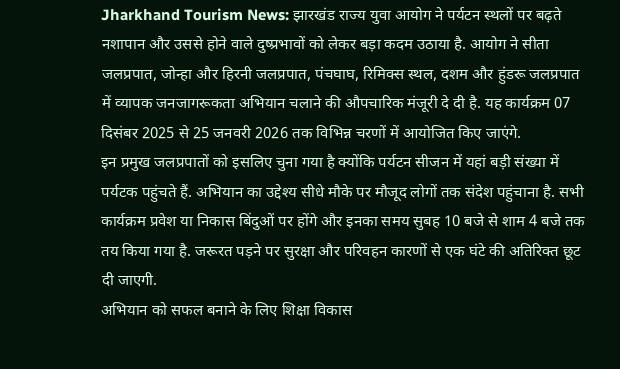Jharkhand Tourism News: झारखंड राज्य युवा आयोग ने पर्यटन स्थलों पर बढ़ते नशापान और उससे होने वाले दुष्प्रभावों को लेकर बड़ा कदम उठाया है. आयोग ने सीता जलप्रपात, जोन्हा और हिरनी जलप्रपात, पंचघाघ, रिमिक्स स्थल, दशम और हुंडरू जलप्रपात में व्यापक जनजागरूकता अभियान चलाने की औपचारिक मंजूरी दे दी है. यह कार्यक्रम 07 दिसंबर 2025 से 25 जनवरी 2026 तक विभिन्न चरणों में आयोजित किए जाएंगे.
इन प्रमुख जलप्रपातों को इसलिए चुना गया है क्योंकि पर्यटन सीजन में यहां बड़ी संख्या में पर्यटक पहुंचते हैं. अभियान का उद्देश्य सीधे मौके पर मौजूद लोगों तक संदेश पहुंचाना है. सभी कार्यक्रम प्रवेश या निकास बिंदुओं पर होंगे और इनका समय सुबह 10 बजे से शाम 4 बजे तक तय किया गया है. जरूरत पड़ने पर सुरक्षा और परिवहन कारणों से एक घंटे की अतिरिक्त छूट दी जाएगी.
अभियान को सफल बनाने के लिए शिक्षा विकास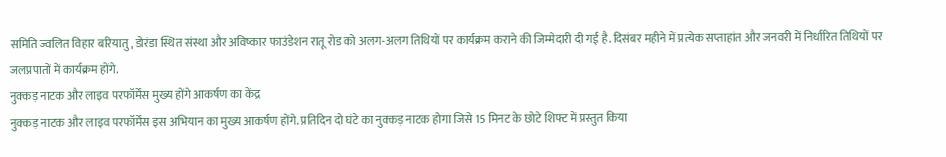समिति ज्वलित विहार बरियातु, डोरंडा स्थित संस्था और अविष्कार फाउंडेशन रातू रोड को अलग-अलग तिथियों पर कार्यक्रम कराने की जिम्मेदारी दी गई है. दिसंबर महीने में प्रत्येक सप्ताहांत और जनवरी में निर्धारित तिथियों पर जलप्रपातों में कार्यक्रम होंगे.
नुक्कड़ नाटक और लाइव परफॉर्मेंस मुख्य होंगे आकर्षण का केंद्र
नुक्कड़ नाटक और लाइव परफॉर्मेंस इस अभियान का मुख्य आकर्षण होंगे. प्रतिदिन दो घंटे का नुक्कड़ नाटक होगा जिसे 15 मिनट के छोटे शिफ्ट में प्रस्तुत किया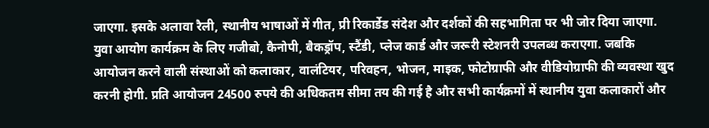जाएगा. इसके अलावा रैली, स्थानीय भाषाओं में गीत, प्री रिकार्डेड संदेश और दर्शकों की सहभागिता पर भी जोर दिया जाएगा.
युवा आयोग कार्यक्रम के लिए गजीबो, कैनोपी, बैकड्रॉप, स्टैंडी, प्लेज कार्ड और जरूरी स्टेशनरी उपलब्ध कराएगा. जबकि आयोजन करने वाली संस्थाओं को कलाकार, वालंटियर, परिवहन, भोजन, माइक, फोटोग्राफी और वीडियोग्राफी की व्यवस्था खुद करनी होगी. प्रति आयोजन 24500 रुपये की अधिकतम सीमा तय की गई है और सभी कार्यक्रमों में स्थानीय युवा कलाकारों और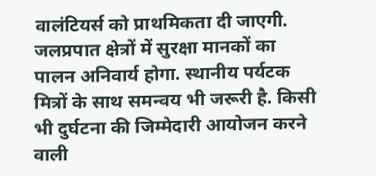वालंटियर्स को प्राथमिकता दी जाएगी.
जलप्रपात क्षेत्रों में सुरक्षा मानकों का पालन अनिवार्य होगा. स्थानीय पर्यटक मित्रों के साथ समन्वय भी जरूरी है. किसी भी दुर्घटना की जिम्मेदारी आयोजन करने वाली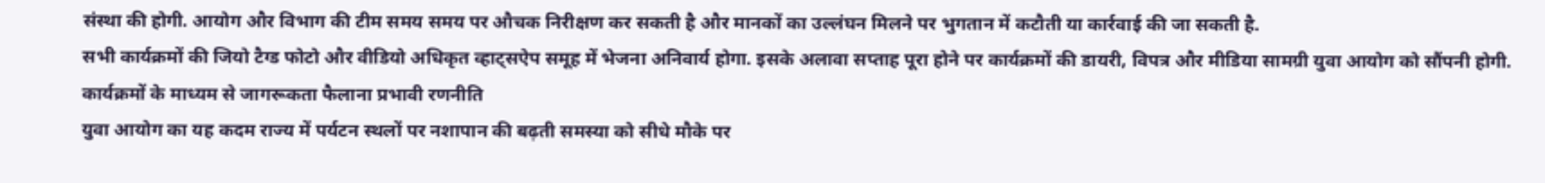संस्था की होगी. आयोग और विभाग की टीम समय समय पर औचक निरीक्षण कर सकती है और मानकों का उल्लंघन मिलने पर भुगतान में कटौती या कार्रवाई की जा सकती है.
सभी कार्यक्रमों की जियो टैग्ड फोटो और वीडियो अधिकृत व्हाट्सऐप समूह में भेजना अनिवार्य होगा. इसके अलावा सप्ताह पूरा होने पर कार्यक्रमों की डायरी, विपत्र और मीडिया सामग्री युवा आयोग को सौंपनी होगी.
कार्यक्रमों के माध्यम से जागरूकता फैलाना प्रभावी रणनीति
युवा आयोग का यह कदम राज्य में पर्यटन स्थलों पर नशापान की बढ़ती समस्या को सीधे मौके पर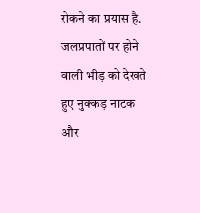रोकने का प्रयास है. जलप्रपातों पर होने वाली भीड़ को देखते हुए नुक्कड़ नाटक और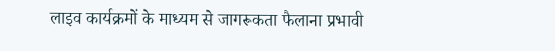लाइव कार्यक्रमों के माध्यम से जागरूकता फैलाना प्रभावी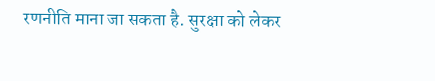रणनीति माना जा सकता है. सुरक्षा को लेकर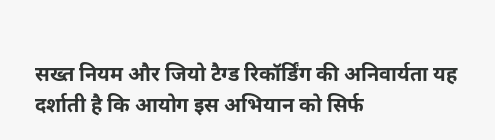सख्त नियम और जियो टैग्ड रिकॉर्डिंग की अनिवार्यता यह दर्शाती है कि आयोग इस अभियान को सिर्फ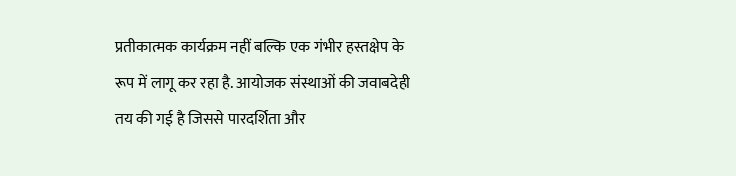प्रतीकात्मक कार्यक्रम नहीं बल्कि एक गंभीर हस्तक्षेप के रूप में लागू कर रहा है. आयोजक संस्थाओं की जवाबदेही तय की गई है जिससे पारदर्शिता और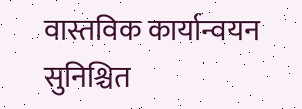वास्तविक कार्यान्वयन सुनिश्चित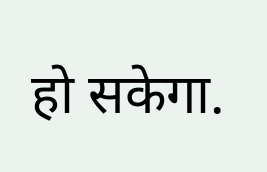हो सकेगा.